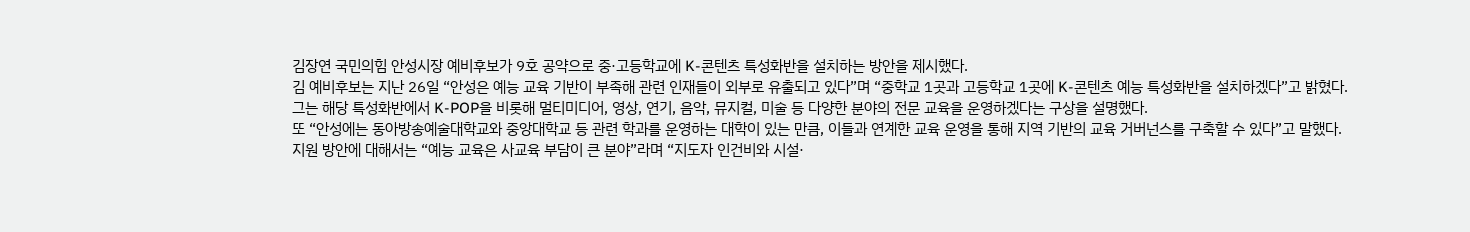김장연 국민의힘 안성시장 예비후보가 9호 공약으로 중·고등학교에 K-콘텐츠 특성화반을 설치하는 방안을 제시했다.
김 예비후보는 지난 26일 “안성은 예능 교육 기반이 부족해 관련 인재들이 외부로 유출되고 있다”며 “중학교 1곳과 고등학교 1곳에 K-콘텐츠 예능 특성화반을 설치하겠다”고 밝혔다.
그는 해당 특성화반에서 K-POP을 비롯해 멀티미디어, 영상, 연기, 음악, 뮤지컬, 미술 등 다양한 분야의 전문 교육을 운영하겠다는 구상을 설명했다.
또 “안성에는 동아방송예술대학교와 중앙대학교 등 관련 학과를 운영하는 대학이 있는 만큼, 이들과 연계한 교육 운영을 통해 지역 기반의 교육 거버넌스를 구축할 수 있다”고 말했다.
지원 방안에 대해서는 “예능 교육은 사교육 부담이 큰 분야”라며 “지도자 인건비와 시설·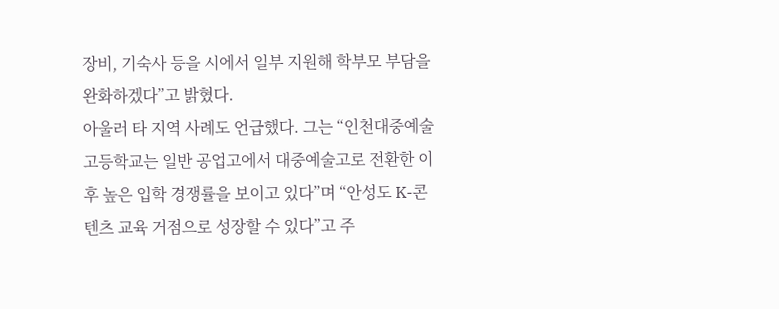장비, 기숙사 등을 시에서 일부 지원해 학부모 부담을 완화하겠다”고 밝혔다.
아울러 타 지역 사례도 언급했다. 그는 “인천대중예술고등학교는 일반 공업고에서 대중예술고로 전환한 이후 높은 입학 경쟁률을 보이고 있다”며 “안성도 K-콘텐츠 교육 거점으로 성장할 수 있다”고 주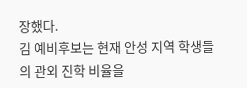장했다.
김 예비후보는 현재 안성 지역 학생들의 관외 진학 비율을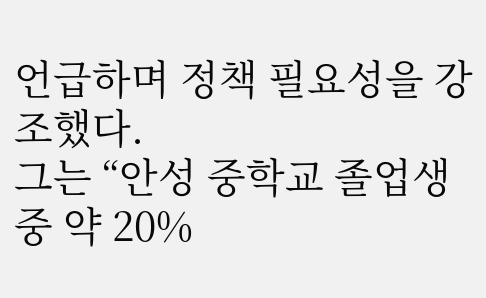언급하며 정책 필요성을 강조했다.
그는 “안성 중학교 졸업생 중 약 20%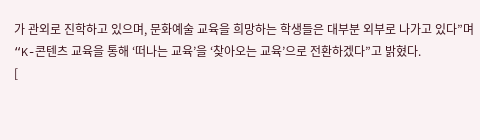가 관외로 진학하고 있으며, 문화예술 교육을 희망하는 학생들은 대부분 외부로 나가고 있다”며 “K-콘텐츠 교육을 통해 ‘떠나는 교육’을 ‘찾아오는 교육’으로 전환하겠다”고 밝혔다.
[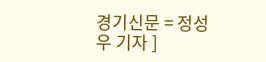경기신문 = 정성우 기자 ]